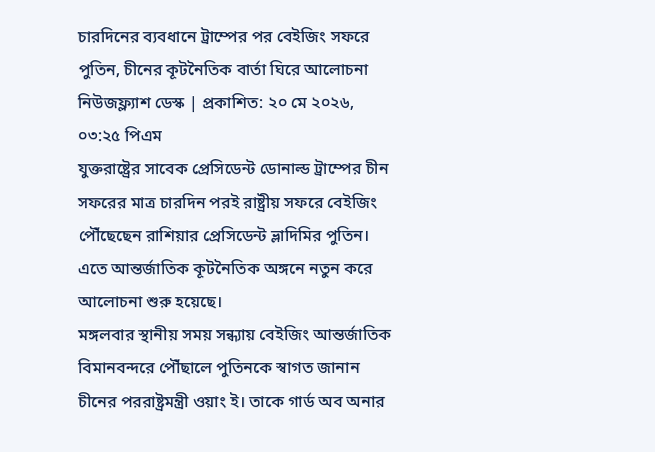চারদিনের ব্যবধানে ট্রাম্পের পর বেইজিং সফরে পুতিন, চীনের কূটনৈতিক বার্তা ঘিরে আলোচনা
নিউজফ্ল্যাশ ডেস্ক | প্রকাশিত: ২০ মে ২০২৬, ০৩:২৫ পিএম
যুক্তরাষ্ট্রের সাবেক প্রেসিডেন্ট ডোনাল্ড ট্রাম্পের চীন সফরের মাত্র চারদিন পরই রাষ্ট্রীয় সফরে বেইজিং পৌঁছেছেন রাশিয়ার প্রেসিডেন্ট ভ্লাদিমির পুতিন। এতে আন্তর্জাতিক কূটনৈতিক অঙ্গনে নতুন করে আলোচনা শুরু হয়েছে।
মঙ্গলবার স্থানীয় সময় সন্ধ্যায় বেইজিং আন্তর্জাতিক বিমানবন্দরে পৌঁছালে পুতিনকে স্বাগত জানান চীনের পররাষ্ট্রমন্ত্রী ওয়াং ই। তাকে গার্ড অব অনার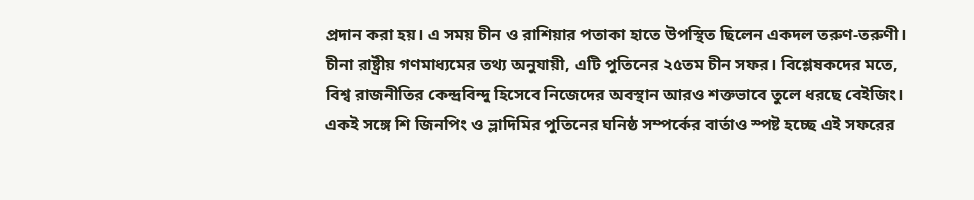প্রদান করা হয়। এ সময় চীন ও রাশিয়ার পতাকা হাতে উপস্থিত ছিলেন একদল তরুণ-তরুণী।
চীনা রাষ্ট্রীয় গণমাধ্যমের তথ্য অনুযায়ী, এটি পুতিনের ২৫তম চীন সফর। বিশ্লেষকদের মতে, বিশ্ব রাজনীতির কেন্দ্রবিন্দু হিসেবে নিজেদের অবস্থান আরও শক্তভাবে তুলে ধরছে বেইজিং। একই সঙ্গে শি জিনপিং ও ভ্লাদিমির পুতিনের ঘনিষ্ঠ সম্পর্কের বার্তাও স্পষ্ট হচ্ছে এই সফরের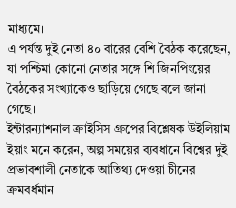মাধ্যমে।
এ পর্যন্ত দুই নেতা ৪০ বারের বেশি বৈঠক করেছেন, যা পশ্চিমা কোনো নেতার সঙ্গে শি জিনপিংয়ের বৈঠকের সংখ্যাকেও ছাড়িয়ে গেছে বলে জানা গেছে।
ইন্টারন্যাশনাল ক্রাইসিস গ্রুপের বিশ্লেষক উইলিয়াম ইয়াং মনে করেন, অল্প সময়ের ব্যবধানে বিশ্বের দুই প্রভাবশালী নেতাকে আতিথ্য দেওয়া চীনের ক্রমবর্ধমান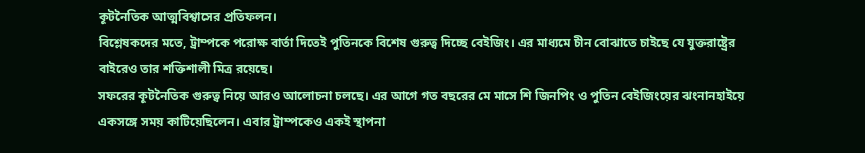কূটনৈতিক আত্মবিশ্বাসের প্রতিফলন।
বিশ্লেষকদের মতে, ট্রাম্পকে পরোক্ষ বার্তা দিতেই পুতিনকে বিশেষ গুরুত্ব দিচ্ছে বেইজিং। এর মাধ্যমে চীন বোঝাতে চাইছে যে যুক্তরাষ্ট্রের বাইরেও তার শক্তিশালী মিত্র রয়েছে।
সফরের কূটনৈতিক গুরুত্ব নিয়ে আরও আলোচনা চলছে। এর আগে গত বছরের মে মাসে শি জিনপিং ও পুতিন বেইজিংয়ের ঝংনানহাইয়ে একসঙ্গে সময় কাটিয়েছিলেন। এবার ট্রাম্পকেও একই স্থাপনা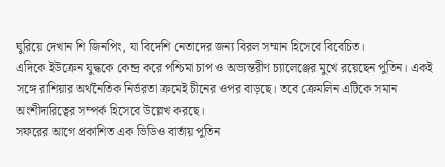ঘুরিয়ে দেখান শি জিনপিং, যা বিদেশি নেতাদের জন্য বিরল সম্মান হিসেবে বিবেচিত।
এদিকে ইউক্রেন যুদ্ধকে কেন্দ্র করে পশ্চিমা চাপ ও অভ্যন্তরীণ চ্যালেঞ্জের মুখে রয়েছেন পুতিন। একই সঙ্গে রাশিয়ার অর্থনৈতিক নির্ভরতা ক্রমেই চীনের ওপর বাড়ছে। তবে ক্রেমলিন এটিকে সমান অংশীদারিত্বের সম্পর্ক হিসেবে উল্লেখ করছে।
সফরের আগে প্রকাশিত এক ভিডিও বার্তায় পুতিন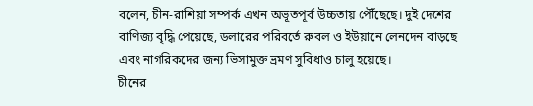বলেন, চীন-রাশিয়া সম্পর্ক এখন অভূতপূর্ব উচ্চতায় পৌঁছেছে। দুই দেশের বাণিজ্য বৃদ্ধি পেয়েছে, ডলারের পরিবর্তে রুবল ও ইউয়ানে লেনদেন বাড়ছে এবং নাগরিকদের জন্য ভিসামুক্ত ভ্রমণ সুবিধাও চালু হয়েছে।
চীনের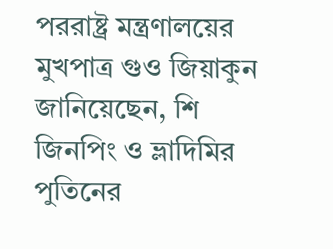পররাষ্ট্র মন্ত্রণালয়ের মুখপাত্র গুও জিয়াকুন জানিয়েছেন, শি জিনপিং ও ভ্লাদিমির পুতিনের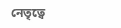নেতৃত্বে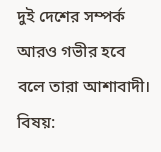দুই দেশের সম্পর্ক আরও গভীর হবে বলে তারা আশাবাদী।
বিষয়: